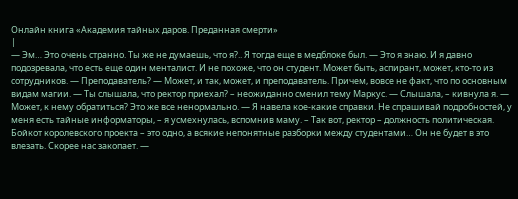Онлайн книга «Академия тайных даров. Преданная смерти»
|
— Эм… Это очень странно. Ты же не думаешь, что я?.. Я тогда еще в медблоке был. — Это я знаю. И я давно подозревала, что есть еще один менталист. И не похоже, что он студент. Может быть, аспирант, может, кто-то из сотрудников. — Преподаватель? — Может, и так, может, и преподаватель. Причем, вовсе не факт, что по основным видам магии. — Ты слышала, что ректор приехал? – неожиданно сменил тему Маркус. — Слышала, – кивнула я. — Может, к нему обратиться? Это же все ненормально. — Я навела кое-какие справки. Не спрашивай подробностей, у меня есть тайные информаторы, – я усмехнулась, вспомнив маму. – Так вот, ректор – должность политическая. Бойкот королевского проекта – это одно, а всякие непонятные разборки между студентами… Он не будет в это влезать. Скорее нас закопает. —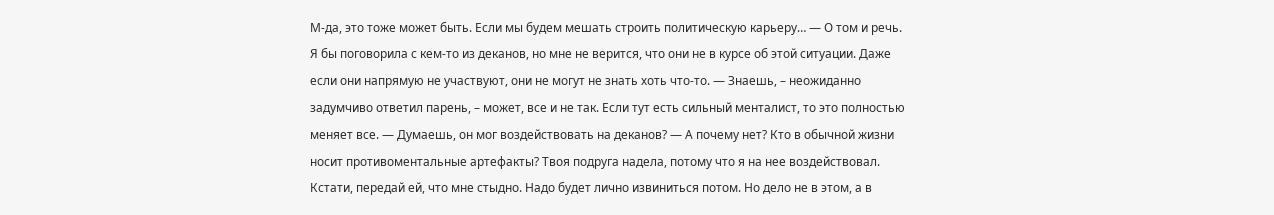М-да, это тоже может быть. Если мы будем мешать строить политическую карьеру… — О том и речь. Я бы поговорила с кем-то из деканов, но мне не верится, что они не в курсе об этой ситуации. Даже если они напрямую не участвуют, они не могут не знать хоть что-то. — Знаешь, – неожиданно задумчиво ответил парень, – может, все и не так. Если тут есть сильный менталист, то это полностью меняет все. — Думаешь, он мог воздействовать на деканов? — А почему нет? Кто в обычной жизни носит противоментальные артефакты? Твоя подруга надела, потому что я на нее воздействовал. Кстати, передай ей, что мне стыдно. Надо будет лично извиниться потом. Но дело не в этом, а в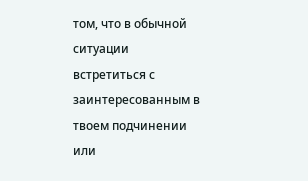том, что в обычной ситуации встретиться с заинтересованным в твоем подчинении или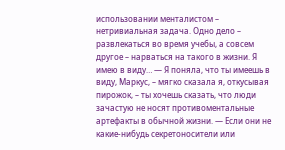использовании менталистом – нетривиальная задача. Одно дело – развлекаться во время учебы, а совсем другое – нарваться на такого в жизни. Я имею в виду… — Я поняла, что ты имеешь в виду, Маркус, – мягко сказала я, откусывая пирожок, – ты хочешь сказать, что люди зачастую не носят противоментальные артефакты в обычной жизни. — Если они не какие-нибудь секретоносители или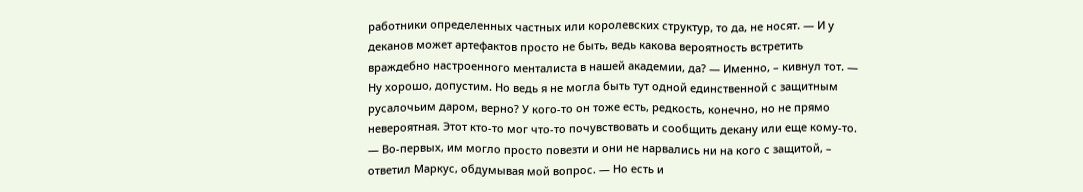работники определенных частных или королевских структур, то да, не носят. — И у деканов может артефактов просто не быть, ведь какова вероятность встретить враждебно настроенного менталиста в нашей академии, да? — Именно, – кивнул тот. — Ну хорошо, допустим. Но ведь я не могла быть тут одной единственной с защитным русалочьим даром, верно? У кого-то он тоже есть, редкость, конечно, но не прямо невероятная. Этот кто-то мог что-то почувствовать и сообщить декану или еще кому-то. — Во-первых, им могло просто повезти и они не нарвались ни на кого с защитой, – ответил Маркус, обдумывая мой вопрос. — Но есть и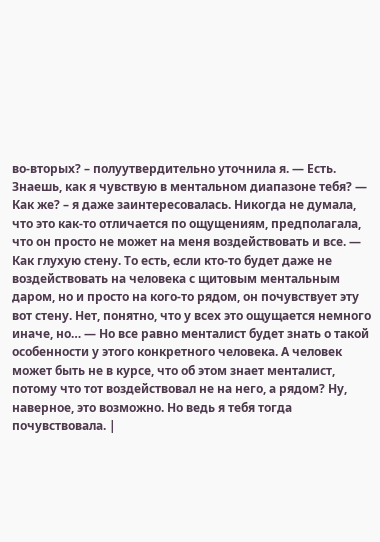во-вторых? – полуутвердительно уточнила я. — Есть. Знаешь, как я чувствую в ментальном диапазоне тебя? — Как же? – я даже заинтересовалась. Никогда не думала, что это как-то отличается по ощущениям, предполагала, что он просто не может на меня воздействовать и все. — Как глухую стену. То есть, если кто-то будет даже не воздействовать на человека с щитовым ментальным даром, но и просто на кого-то рядом, он почувствует эту вот стену. Нет, понятно, что у всех это ощущается немного иначе, но… — Но все равно менталист будет знать о такой особенности у этого конкретного человека. А человек может быть не в курсе, что об этом знает менталист, потому что тот воздействовал не на него, а рядом? Ну, наверное, это возможно. Но ведь я тебя тогда почувствовала. |